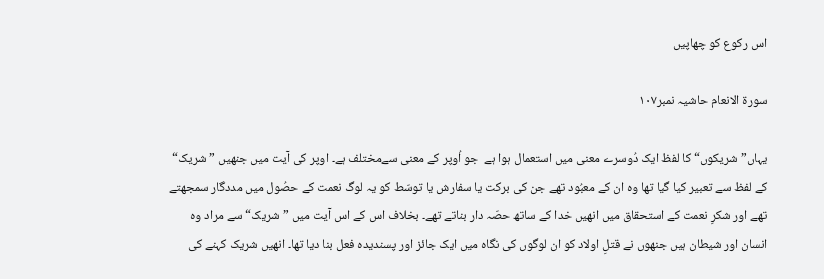اس رکوع کو چھاپیں

سورة الانعام حاشیہ نمبر١۰۷

یہاں”شریکوں“ کا لفظ ایک دُوسرے معنی میں استعمال ہوا ہے  جو اُوپر کے معنی سےمختلف ہے۔ اوپر کی آیت میں جنھیں ”شریک“ کے لفظ سے تعبیر کیا گیا تھا وہ ان کے معبُود تھے جن کی برکت یا سفارش یا توسّط کو یہ لوگ نعمت کے حصُول میں مددگار سمجھتے تھے اور شکرِ نعمت کے استحقاق میں انھیں خدا کے ساتھ حصّہ دار بناتے تھے۔ بخلاف اس کے اس آیت میں ”شریک“ سے مراد وہ انسان اور شیطان ہیں جنھوں نے قتلِ اولاد کو ان لوگوں کی نگاہ میں ایک جائز اور پسندیدہ فعل بنا دیا تھا۔ انھیں شریک کہنے کی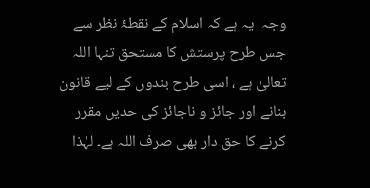وجہ  یہ ہے کہ اسلام کے نقطۂ نظر سے جس طرح پرستش کا مستحق تنہا اللہ تعالیٰ ہے ، اسی طرح بندوں کے لیے قانون بنانے اور جائز و ناجائز کی حدیں مقرر کرنے کا حق دار بھی صرف اللہ ہے۔ لہٰذا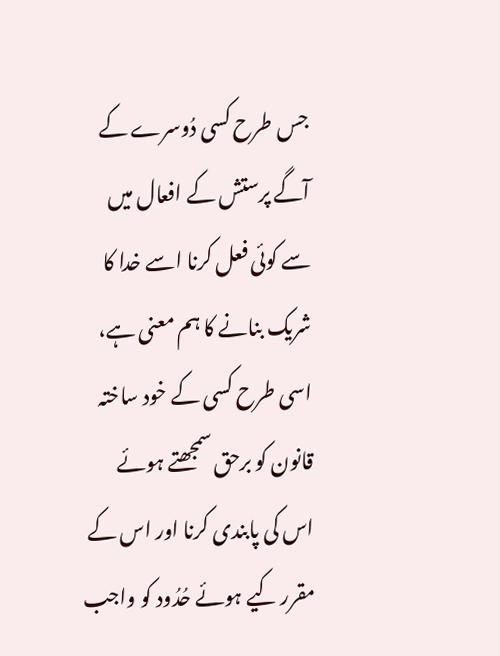جس طرح کسی دُوسرے کے آگے پرستش کے افعال میں سے کوئی فعل کرنا اسے خدا کا شریک بنانے کا ہم معنی ہے، اسی طرح کسی کے خود ساختہ قانون کو برحق سمجھتے ہوئے اس کی پابندی کرنا اور اس کے مقرر کیے ہوئے حُدُود کو واجب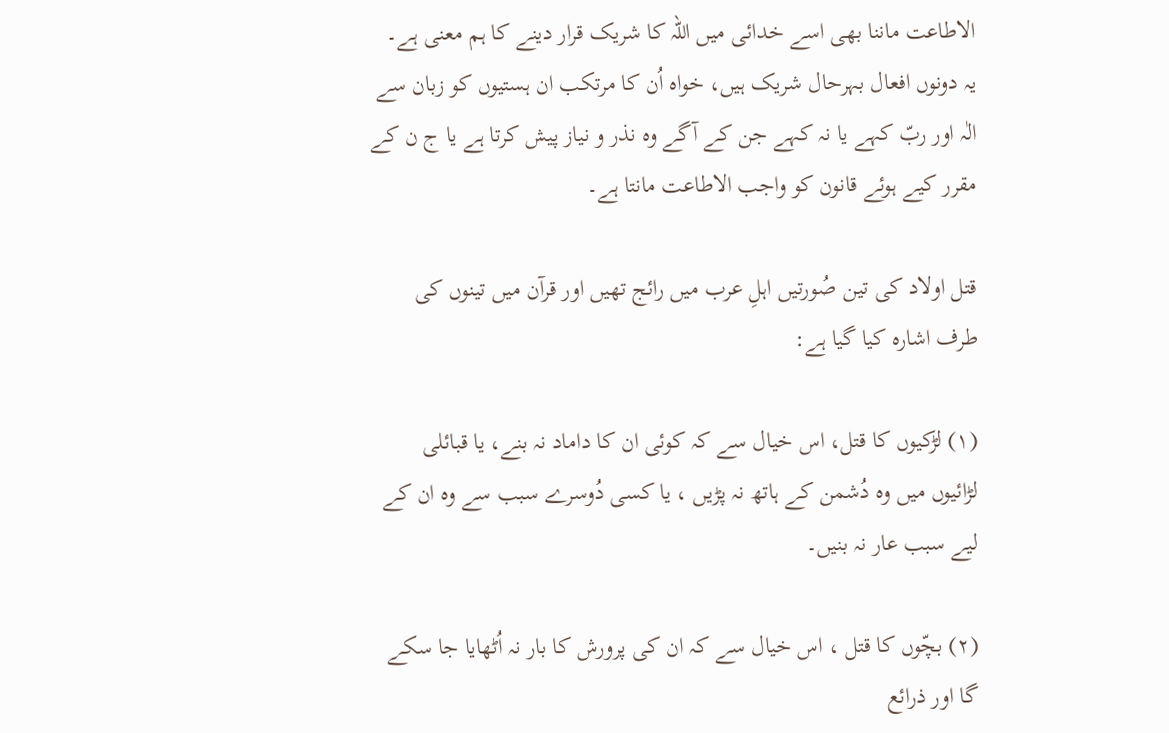الاطاعت ماننا بھی اسے خدائی میں اللہ کا شریک قرار دینے کا ہم معنی ہے۔ یہ دونوں افعال بہرحال شریک ہیں، خواہ اُن کا مرتکب ان ہستیوں کو زبان سے الٰہ اور ربّ کہے یا نہ کہے جن کے آگے وہ نذر و نیاز پیش کرتا ہے یا ج ن کے مقرر کیے ہوئے قانون کو واجب الاطاعت مانتا ہے۔

قتل اولاد کی تین صُورتیں اہلِ عرب میں رائج تھیں اور قرآن میں تینوں کی طرف اشارہ کیا گیا ہے:

(۱) لڑکیوں کا قتل، اس خیال سے کہ کوئی ان کا داماد نہ بنے، یا قبائلی لڑائیوں میں وہ دُشمن کے ہاتھ نہ پڑیں ، یا کسی دُوسرے سبب سے وہ ان کے لیے سبب عار نہ بنیں۔

(۲) بچّوں کا قتل ، اس خیال سے کہ ان کی پرورش کا بار نہ اُٹھایا جا سکے گا اور ذرائع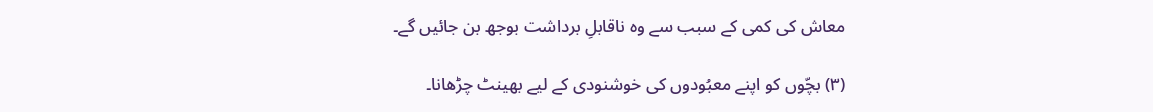معاش کی کمی کے سبب سے وہ ناقابلِ برداشت بوجھ بن جائیں گے۔

(۳) بچّوں کو اپنے معبُودوں کی خوشنودی کے لیے بھینٹ چڑھانا۔